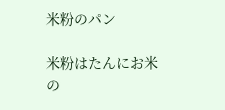米粉のパン

米粉はたんにお米の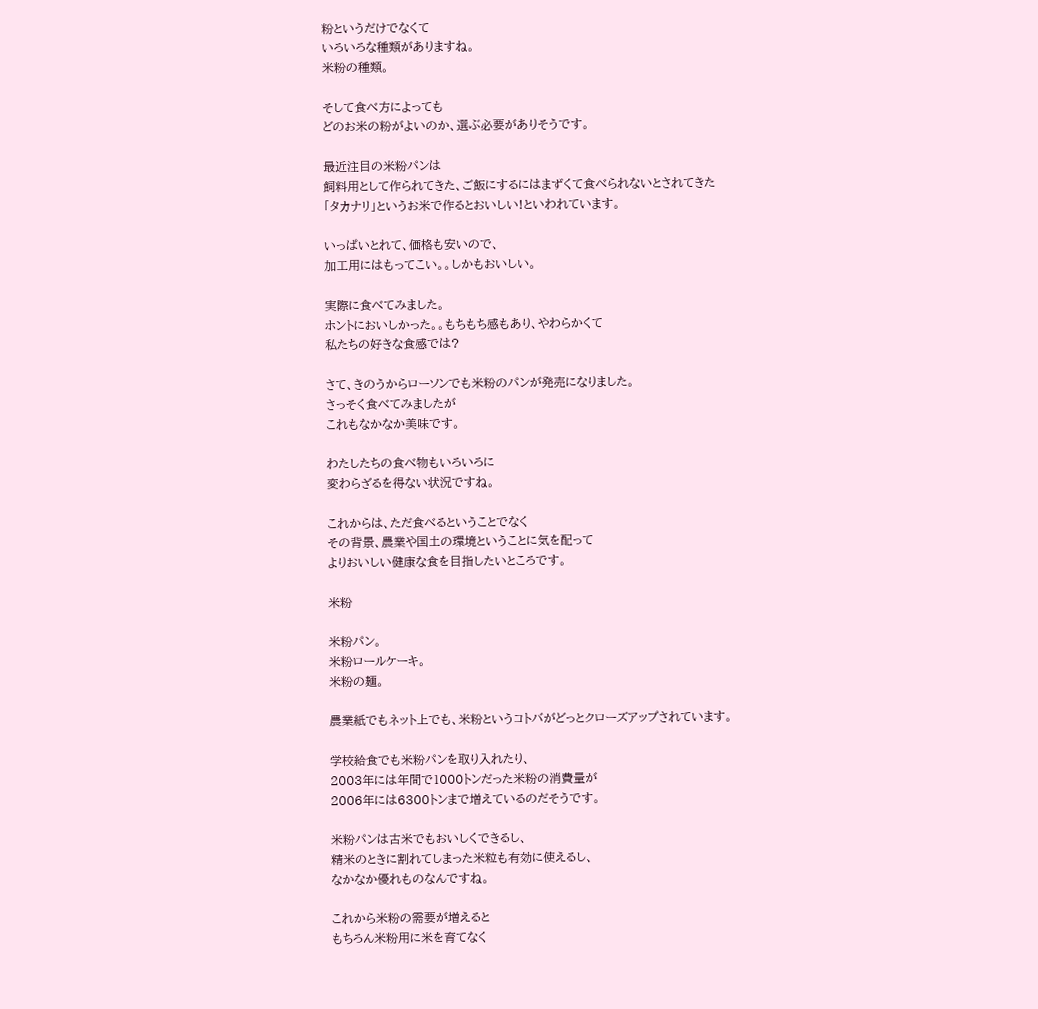粉というだけでなくて
いろいろな種類がありますね。
米粉の種類。

そして食べ方によっても
どのお米の粉がよいのか、選ぶ必要がありそうです。

最近注目の米粉パンは
飼料用として作られてきた、ご飯にするにはまずくて食べられないとされてきた
「タカナリ」というお米で作るとおいしい!といわれています。

いっぱいとれて、価格も安いので、
加工用にはもってこい。。しかもおいしい。

実際に食べてみました。
ホントにおいしかった。。もちもち感もあり、やわらかくて
私たちの好きな食感では?

さて、きのうからローソンでも米粉のパンが発売になりました。
さっそく食べてみましたが
これもなかなか美味です。

わたしたちの食べ物もいろいろに
変わらざるを得ない状況ですね。

これからは、ただ食べるということでなく
その背景、農業や国土の環境ということに気を配って
よりおいしい健康な食を目指したいところです。

米粉

米粉パン。
米粉ロールケーキ。
米粉の麺。

農業紙でもネット上でも、米粉というコトバがどっとクローズアップされています。

学校給食でも米粉パンを取り入れたり、
2003年には年間で1000トンだった米粉の消費量が
2006年には6300トンまで増えているのだそうです。

米粉パンは古米でもおいしくできるし、
精米のときに割れてしまった米粒も有効に使えるし、
なかなか優れものなんですね。

これから米粉の需要が増えると
もちろん米粉用に米を育てなく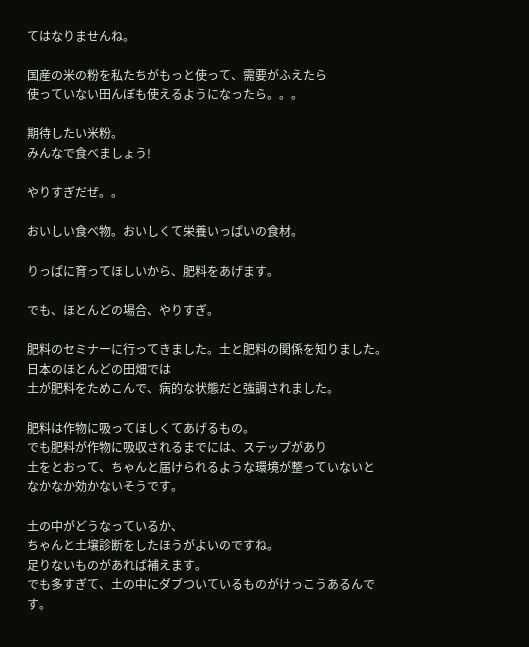てはなりませんね。

国産の米の粉を私たちがもっと使って、需要がふえたら
使っていない田んぼも使えるようになったら。。。

期待したい米粉。
みんなで食べましょう!

やりすぎだぜ。。

おいしい食べ物。おいしくて栄養いっぱいの食材。

りっぱに育ってほしいから、肥料をあげます。

でも、ほとんどの場合、やりすぎ。

肥料のセミナーに行ってきました。土と肥料の関係を知りました。
日本のほとんどの田畑では
土が肥料をためこんで、病的な状態だと強調されました。

肥料は作物に吸ってほしくてあげるもの。
でも肥料が作物に吸収されるまでには、ステップがあり
土をとおって、ちゃんと届けられるような環境が整っていないと
なかなか効かないそうです。

土の中がどうなっているか、
ちゃんと土壌診断をしたほうがよいのですね。
足りないものがあれば補えます。
でも多すぎて、土の中にダブついているものがけっこうあるんです。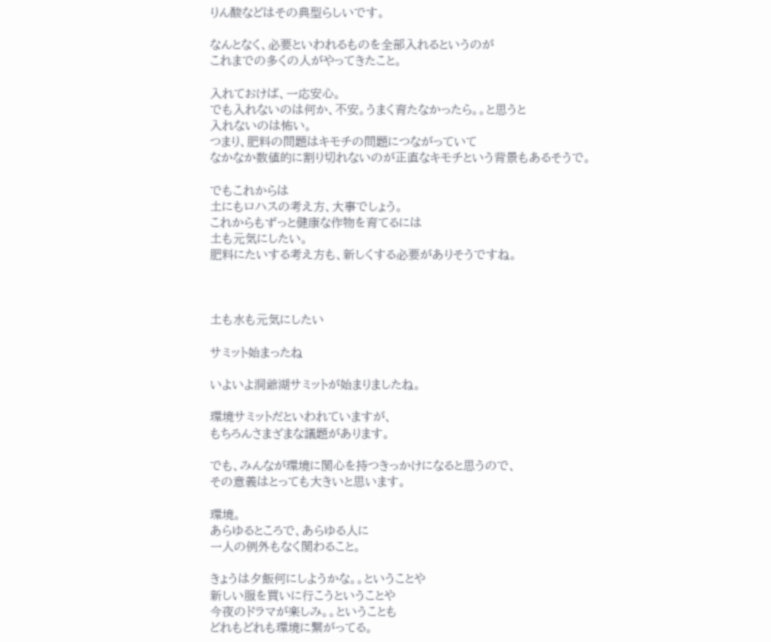りん酸などはその典型らしいです。

なんとなく、必要といわれるものを全部入れるというのが
これまでの多くの人がやってきたこと。

入れておけば、一応安心。
でも入れないのは何か、不安。うまく育たなかったら。。と思うと
入れないのは怖い。
つまり、肥料の問題はキモチの問題につながっていて
なかなか数値的に割り切れないのが正直なキモチという背景もあるそうで。

でもこれからは
土にもロハスの考え方、大事でしょう。
これからもずっと健康な作物を育てるには
土も元気にしたい。
肥料にたいする考え方も、新しくする必要がありそうですね。



土も水も元気にしたい

サミット始まったね

いよいよ洞爺湖サミットが始まりましたね。

環境サミットだといわれていますが、
もちろんさまざまな議題があります。

でも、みんなが環境に関心を持つきっかけになると思うので、
その意義はとっても大きいと思います。

環境。
あらゆるところで、あらゆる人に
一人の例外もなく関わること。

きょうは夕飯何にしようかな。。ということや
新しい服を買いに行こうということや
今夜のドラマが楽しみ。。ということも
どれもどれも環境に繋がってる。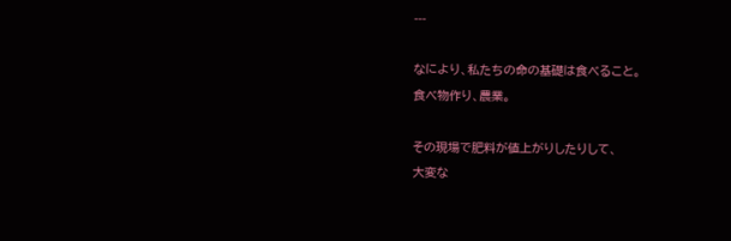---

なにより、私たちの命の基礎は食べること。
食べ物作り、農業。

その現場で肥料が値上がりしたりして、
大変な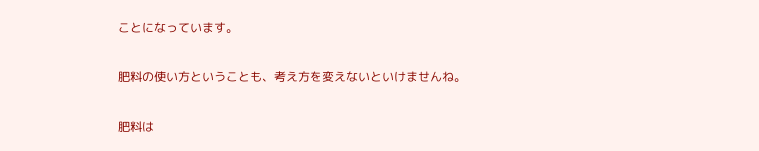ことになっています。

肥料の使い方ということも、考え方を変えないといけませんね。

肥料は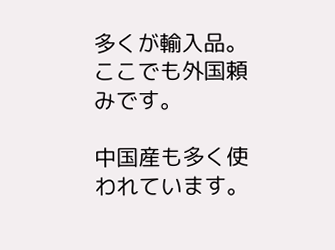多くが輸入品。
ここでも外国頼みです。

中国産も多く使われています。